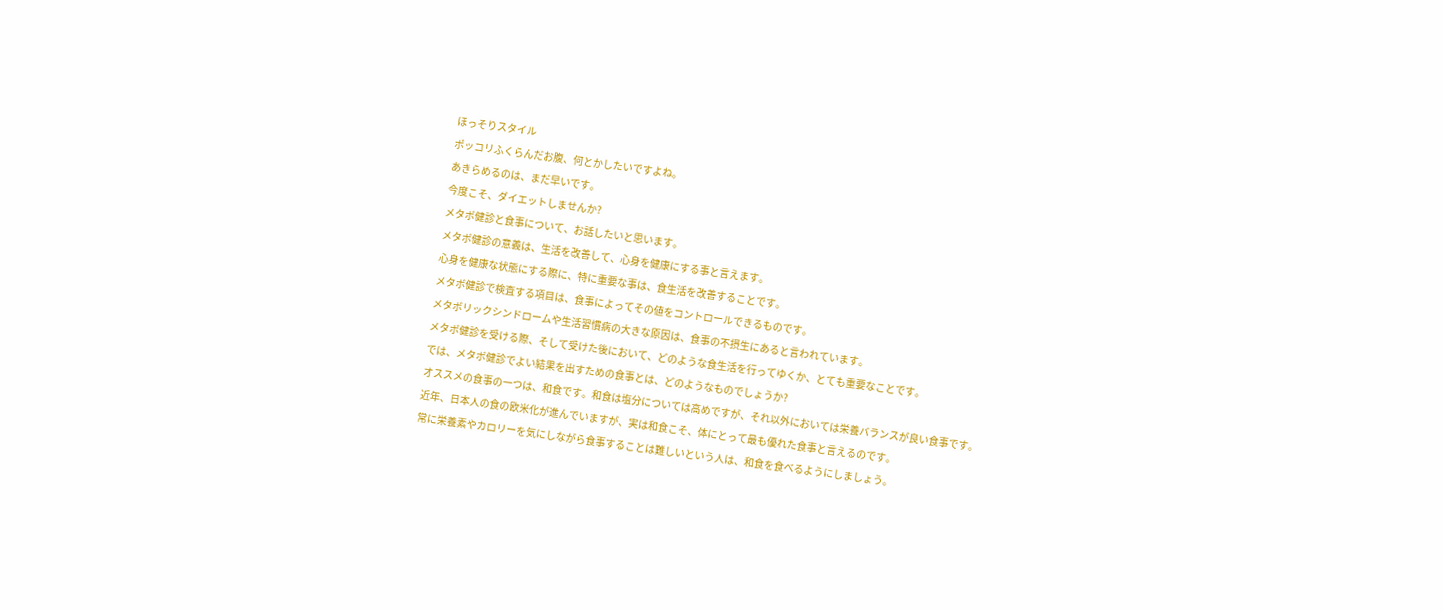ほっそりスタイル
ポッコリふくらんだお腹、何とかしたいですよね。
あきらめるのは、まだ早いです。
今度こそ、ダイエットしませんか?
メタボ健診と食事について、お話したいと思います。
メタボ健診の意義は、生活を改善して、心身を健康にする事と言えます。
心身を健康な状態にする際に、特に重要な事は、食生活を改善することです。
メタボ健診で検査する項目は、食事によってその値をコントロールできるものです。
メタボリックシンドロームや生活習慣病の大きな原因は、食事の不摂生にあると言われています。
メタボ健診を受ける際、そして受けた後において、どのような食生活を行ってゆくか、とても重要なことです。
では、メタボ健診でよい結果を出すための食事とは、どのようなものでしょうか?
オススメの食事の一つは、和食です。和食は塩分については高めですが、それ以外においては栄養バランスが良い食事です。
近年、日本人の食の欧米化が進んでいますが、実は和食こそ、体にとって最も優れた食事と言えるのです。
常に栄養素やカロリーを気にしながら食事することは難しいという人は、和食を食べるようにしましょう。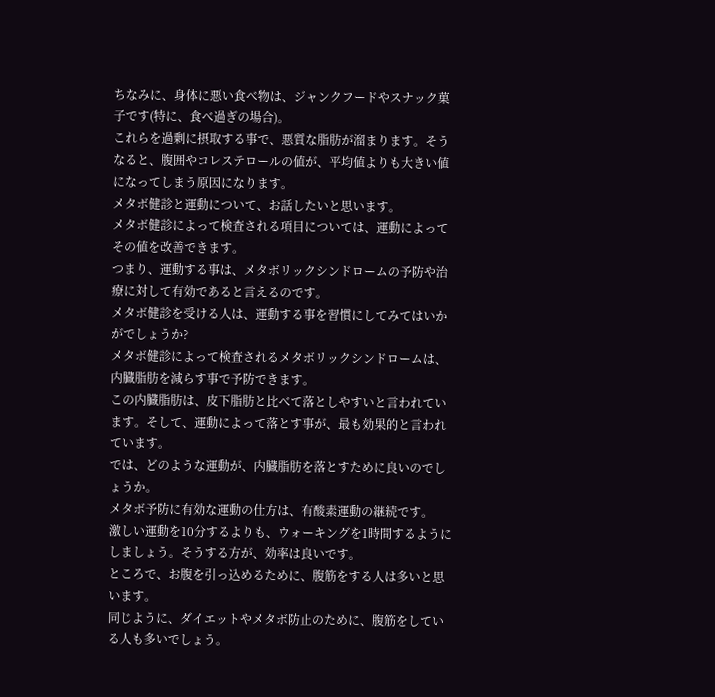ちなみに、身体に悪い食べ物は、ジャンクフードやスナック菓子です(特に、食べ過ぎの場合)。
これらを過剰に摂取する事で、悪質な脂肪が溜まります。そうなると、腹囲やコレステロールの値が、平均値よりも大きい値になってしまう原因になります。
メタボ健診と運動について、お話したいと思います。
メタボ健診によって検査される項目については、運動によってその値を改善できます。
つまり、運動する事は、メタボリックシンドロームの予防や治療に対して有効であると言えるのです。
メタボ健診を受ける人は、運動する事を習慣にしてみてはいかがでしょうか?
メタボ健診によって検査されるメタボリックシンドロームは、内臓脂肪を減らす事で予防できます。
この内臓脂肪は、皮下脂肪と比べて落としやすいと言われています。そして、運動によって落とす事が、最も効果的と言われています。
では、どのような運動が、内臓脂肪を落とすために良いのでしょうか。
メタボ予防に有効な運動の仕方は、有酸素運動の継続です。
激しい運動を10分するよりも、ウォーキングを1時間するようにしましょう。そうする方が、効率は良いです。
ところで、お腹を引っ込めるために、腹筋をする人は多いと思います。
同じように、ダイエットやメタボ防止のために、腹筋をしている人も多いでしょう。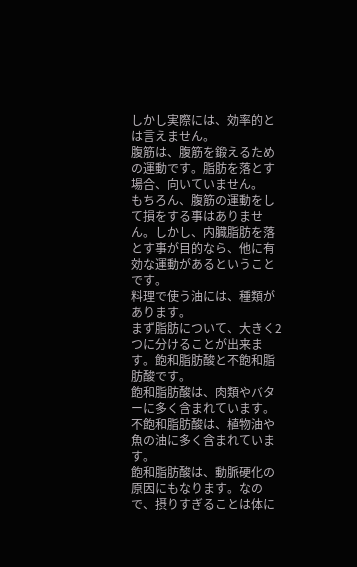しかし実際には、効率的とは言えません。
腹筋は、腹筋を鍛えるための運動です。脂肪を落とす場合、向いていません。
もちろん、腹筋の運動をして損をする事はありません。しかし、内臓脂肪を落とす事が目的なら、他に有効な運動があるということです。
料理で使う油には、種類があります。
まず脂肪について、大きく2つに分けることが出来ます。飽和脂肪酸と不飽和脂肪酸です。
飽和脂肪酸は、肉類やバターに多く含まれています。不飽和脂肪酸は、植物油や魚の油に多く含まれています。
飽和脂肪酸は、動脈硬化の原因にもなります。なので、摂りすぎることは体に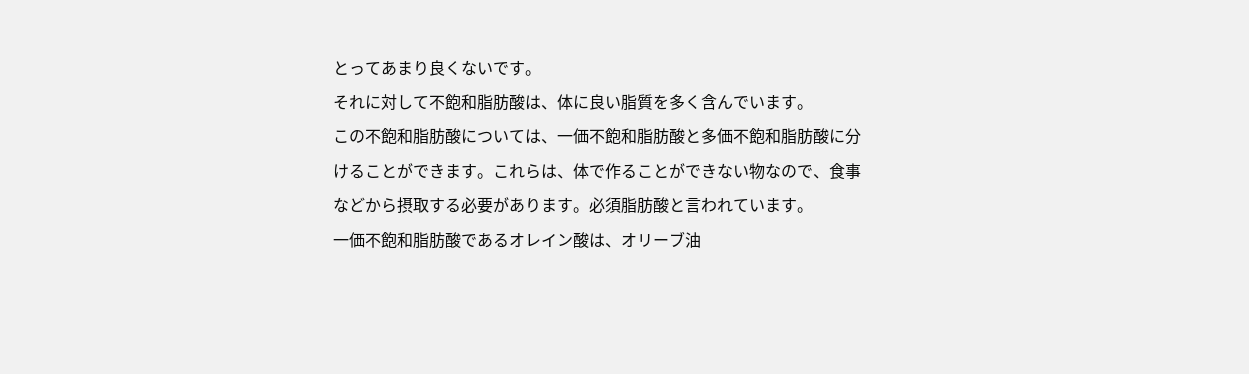とってあまり良くないです。
それに対して不飽和脂肪酸は、体に良い脂質を多く含んでいます。
この不飽和脂肪酸については、一価不飽和脂肪酸と多価不飽和脂肪酸に分けることができます。これらは、体で作ることができない物なので、食事などから摂取する必要があります。必須脂肪酸と言われています。
一価不飽和脂肪酸であるオレイン酸は、オリーブ油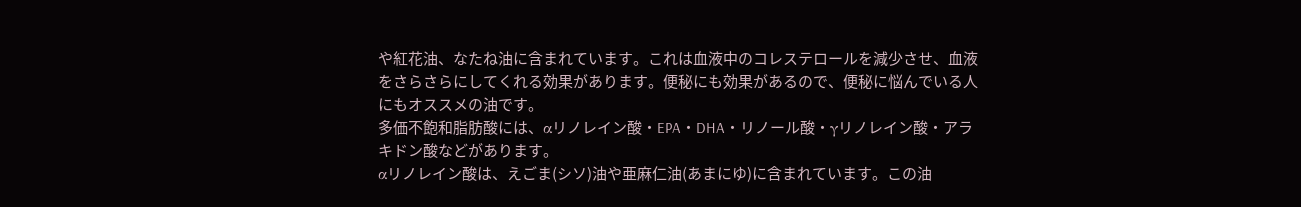や紅花油、なたね油に含まれています。これは血液中のコレステロールを減少させ、血液をさらさらにしてくれる効果があります。便秘にも効果があるので、便秘に悩んでいる人にもオススメの油です。
多価不飽和脂肪酸には、αリノレイン酸・EPA・DHA・リノール酸・γリノレイン酸・アラキドン酸などがあります。
αリノレイン酸は、えごま(シソ)油や亜麻仁油(あまにゆ)に含まれています。この油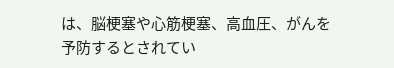は、脳梗塞や心筋梗塞、高血圧、がんを予防するとされてい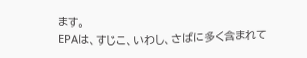ます。
EPAは、すじこ、いわし、さばに多く含まれて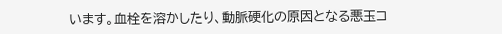います。血栓を溶かしたり、動脈硬化の原因となる悪玉コ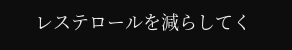レステロールを減らしてく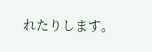れたりします。